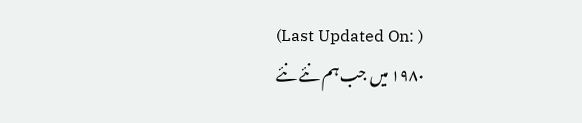(Last Updated On: )
۱۹۸۰ میں جب ہم نئے نئے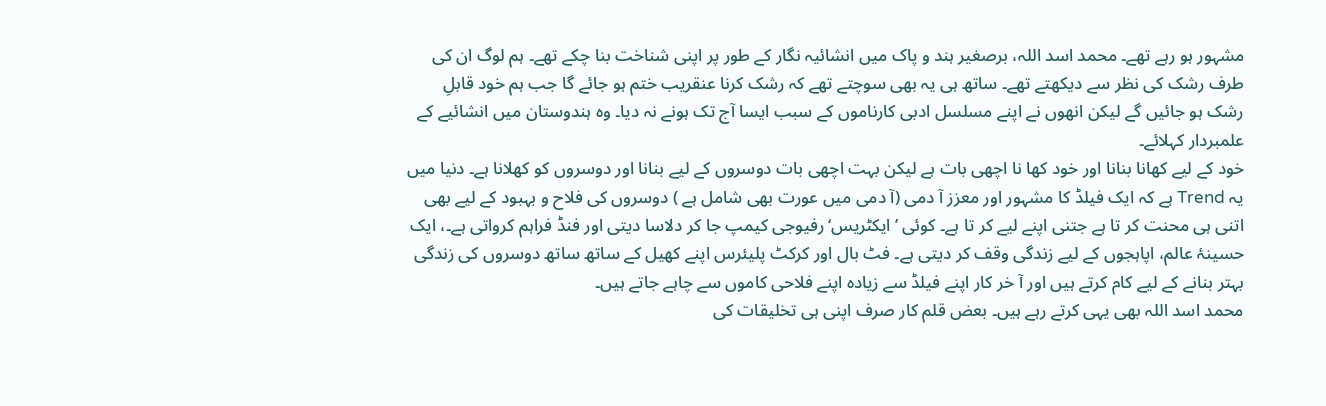مشہور ہو رہے تھے۔ محمد اسد اللہ، برصغیر ہند و پاک میں انشائیہ نگار کے طور پر اپنی شناخت بنا چکے تھے۔ ہم لوگ ان کی طرف رشک کی نظر سے دیکھتے تھے۔ ساتھ ہی یہ بھی سوچتے تھے کہ رشک کرنا عنقریب ختم ہو جائے گا جب ہم خود قابلِ رشک ہو جائیں گے لیکن انھوں نے اپنے مسلسل ادبی کارناموں کے سبب ایسا آج تک ہونے نہ دیا۔ وہ ہندوستان میں انشائیے کے علمبردار کہلائے۔
خود کے لیے کھانا بنانا اور خود کھا نا اچھی بات ہے لیکن بہت اچھی بات دوسروں کے لیے بنانا اور دوسروں کو کھلانا ہے۔ دنیا میں یہ Trend ہے کہ ایک فیلڈ کا مشہور اور معزز آ دمی (آ دمی میں عورت بھی شامل ہے ) دوسروں کی فلاح و بہبود کے لیے بھی اتنی ہی محنت کر تا ہے جتنی اپنے لیے کر تا ہے۔ کوئی ’ ایکٹریس‘ رفیوجی کیمپ جا کر دلاسا دیتی اور فنڈ فراہم کرواتی ہے۔، ایک حسینۂ عالم، اپاہجوں کے لیے زندگی وقف کر دیتی ہے۔ فٹ بال اور کرکٹ پلیئرس اپنے کھیل کے ساتھ ساتھ دوسروں کی زندگی بہتر بنانے کے لیے کام کرتے ہیں اور آ خر کار اپنے فیلڈ سے زیادہ اپنے فلاحی کاموں سے چاہے جاتے ہیں۔
محمد اسد اللہ بھی یہی کرتے رہے ہیں۔ بعض قلم کار صرف اپنی ہی تخلیقات کی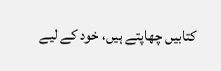کتابیں چھاپتے ہیں، خود کے لیے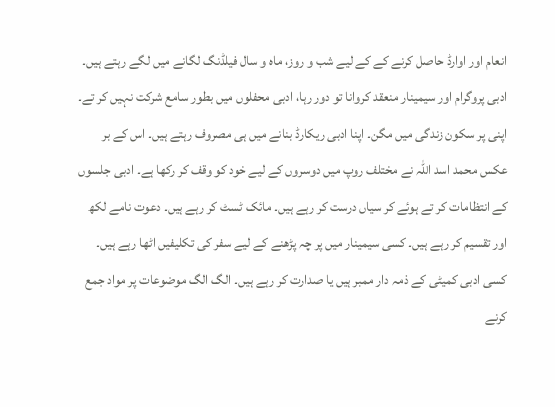انعام اور اوارڈ حاصل کرنے کے کے لیے شب و روز، ماہ و سال فیلڈنگ لگانے میں لگے رہتے ہیں۔ ادبی پروگرام اور سیمینار منعقد کروانا تو دور رہا، ادبی محفلوں میں بطور سامع شرکت نہیں کر تے۔ اپنی پر سکون زندگی میں مگن۔ اپنا ادبی ریکارڈ بنانے میں ہی مصروف رہتے ہیں۔ اس کے بر عکس محمد اسد اللہ نے مختلف روپ میں دوسروں کے لیے خود کو وقف کر رکھا ہے۔ ادبی جلسوں کے انتظامات کر تے ہوئے کر سیاں درست کر رہے ہیں۔ مائک ٹسٹ کر رہے ہیں۔ دعوت نامے لکھ اور تقسیم کر رہے ہیں۔ کسی سیمینار میں پر چہ پڑھنے کے لیے سفر کی تکلیفیں اٹھا رہے ہیں۔ کسی ادبی کمیٹی کے ذمہ دار ممبر ہیں یا صدارت کر رہے ہیں۔ الگ الگ موضوعات پر مواد جمع کرنے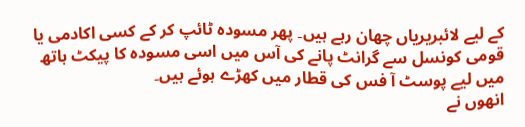کے لیے لائبریریاں چھان رہے ہیں۔ پھر مسودہ ٹائپ کر کے کسی اکادمی یا قومی کونسل سے گرانٹ پانے کی آس میں اسی مسودہ کا پیکٹ ہاتھ میں لیے پوسٹ آ فس کی قطار میں کھڑے ہوئے ہیں۔
انھوں نے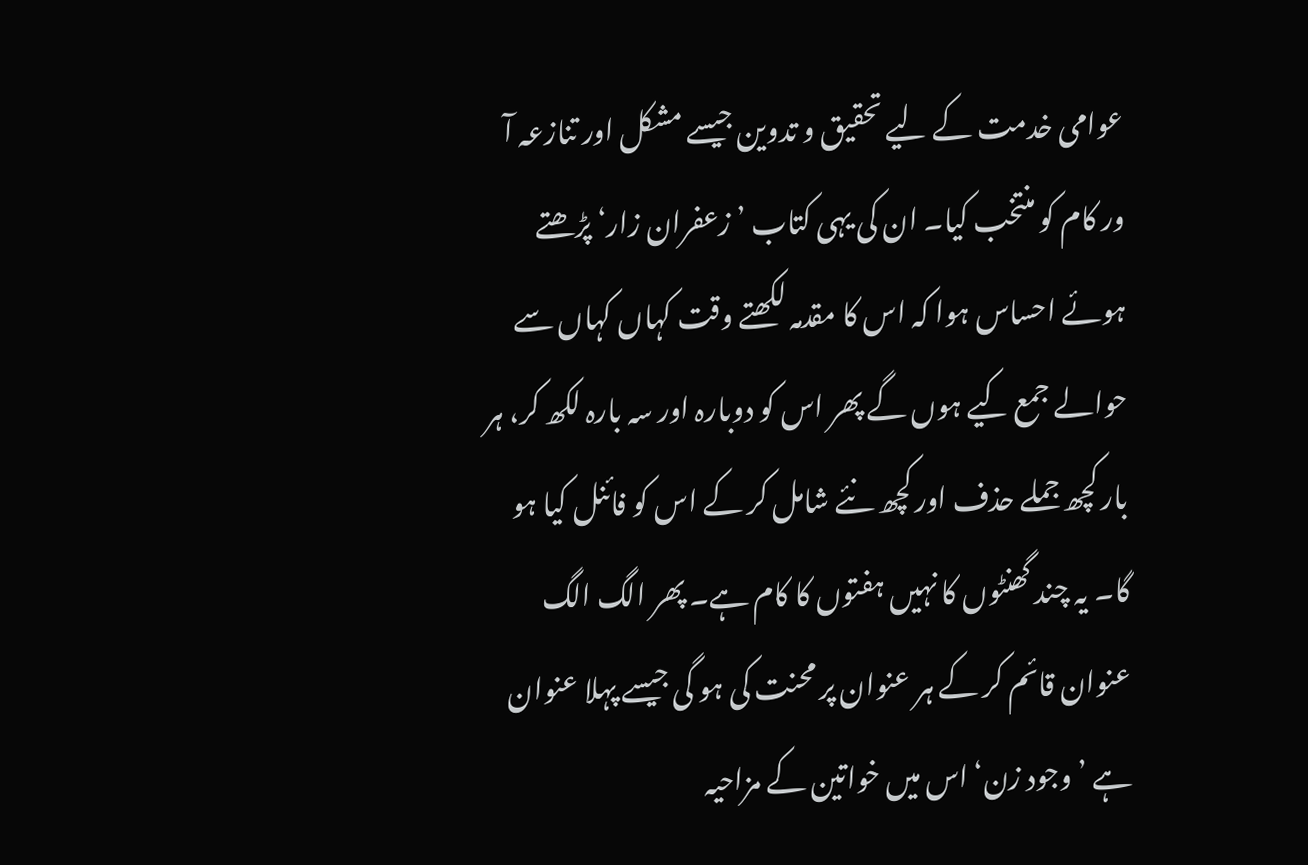عوامی خدمت کے لیے تحقیق و تدوین جیسے مشکل اور تنازعہ آ ور کام کو منتخب کیا۔ ان کی یہی کتاب ’ زعفران زار‘ پڑھتے ہوئے احساس ہوا کہ اس کا مقدمہ لکھتے وقت کہاں کہاں سے حوالے جمع کیے ہوں گے پھر اس کو دوبارہ اور سہ بارہ لکھ کر، ہر بار کچھ جملے حذف اور کچھ نئے شامل کر کے اس کو فائنل کیا ہو گا۔ یہ چند گھنٹوں کا نہیں ہفتوں کا کام ہے۔ پھر الگ الگ عنوان قائم کر کے ہر عنوان پر محنت کی ہو گی جیسے پہلا عنوان ہے ’ وجود زن‘ اس میں خواتین کے مزاحیہ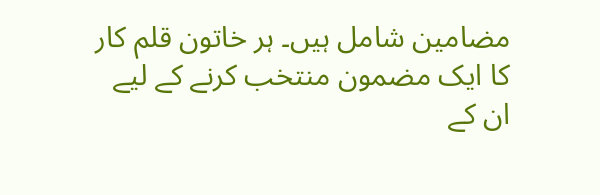مضامین شامل ہیں۔ ہر خاتون قلم کار کا ایک مضمون منتخب کرنے کے لیے ان کے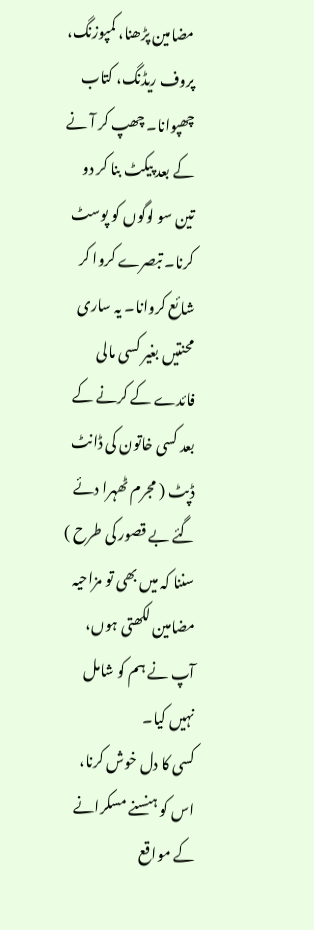مضامین پڑھنا، کمپوزنگ، پروف ریڈنگ، کتاب چھپوانا۔ چھپ کر آ نے کے بعد پیکٹ بنا کر دو تین سو لوگوں کو پوسٹ کرنا۔ تبصرے کروا کر شائع کروانا۔ یہ ساری محنتیں بغیر کسی مالی فائدے کے کرنے کے بعد کسی خاتون کی ڈانٹ ڈپٹ ( مجرم ٹھہرا دئے گئے بے قصور کی طرح ) سننا کہ میں بھی تو مزاحیہ مضامین لکھتی ہوں، آپ نے ہم کو شامل نہیں کیا۔
کسی کا دل خوش کرنا، اس کو ہنسنے مسکرانے کے مواقع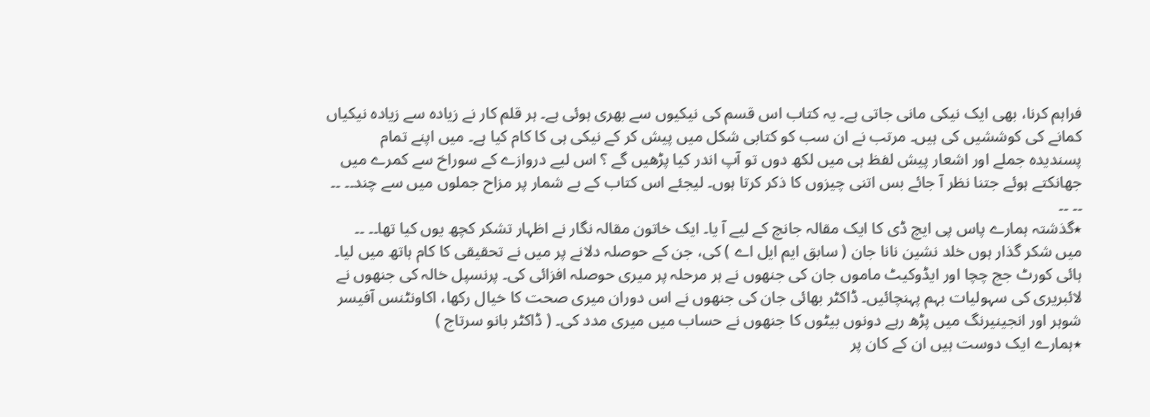فراہم کرنا، بھی ایک نیکی مانی جاتی ہے۔ یہ کتاب اس قسم کی نیکیوں سے بھری ہوئی ہے۔ ہر قلم کار نے زیادہ سے زیادہ نیکیاں کمانے کی کوششیں کی ہیں۔ مرتب نے ان سب کو کتابی شکل میں پیش کر کے نیکی ہی کا کام کیا ہے۔ میں اپنے تمام پسندیدہ جملے اور اشعار پیش لفظ ہی میں لکھ دوں تو آپ اندر کیا پڑھیں گے ؟ اس لیے دروازے کے سوراخ سے کمرے میں جھانکتے ہوئے جتنا نظر آ جائے بس اتنی چیزوں کا ذکر کرتا ہوں۔ لیجئے اس کتاب کے بے شمار پر مزاح جملوں میں سے چند۔۔ ۔۔ ۔۔ ۔۔
٭گذشتہ ہمارے پاس پی ایچ ڈی کا ایک مقالہ جانچ کے لیے آ یا۔ ایک خاتون مقالہ نگار نے اظہار تشکر کچھ یوں کیا تھا۔۔ ۔۔ میں شکر گذار ہوں خلد نشین نانا جان ( سابق ایم ایل اے ) کی، جن کے حوصلہ دلانے پر میں نے تحقیقی کا کام ہاتھ میں لیا۔ ہائی کورٹ جج چچا اور ایڈوکیٹ ماموں جان کی جنھوں نے ہر مرحلہ پر میری حوصلہ افزائی کی۔ پرنسپل خالہ کی جنھوں نے لائبریری کی سہولیات بہم پہنچائیں۔ ڈاکٹر بھائی جان کی جنھوں نے اس دوران میری صحت کا خیال رکھا، اکاونٹنس آفیسر شوہر اور انجینیرنگ میں پڑھ رہے دونوں بیٹوں کا جنھوں نے حساب میں میری مدد کی۔ ( ڈاکٹر بانو سرتاج )
٭ہمارے ایک دوست ہیں ان کے کان پر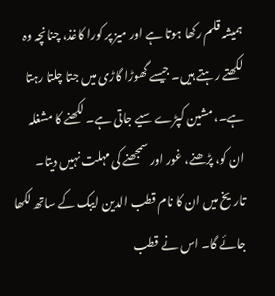ہمیشہ قلم رکھا ہوتا ہے اور میز پر کورا کاغذ، چنانچہ وہ لکھتے رہتے ہیں۔ جیسے گھوڑا گاڑی میں جتا چلتا رہتا ہے۔، مشین کپڑے سیے جاتی ہے۔ لکھنے کا مشغلہ ان کو، پڑھنے، غور اور سمجھنے کی مہلت نہیں دیتا۔ تاریخ میں ان کا نام قطب الدین ایبک کے ساتھ لکھا جائے گا۔ اس نے قطب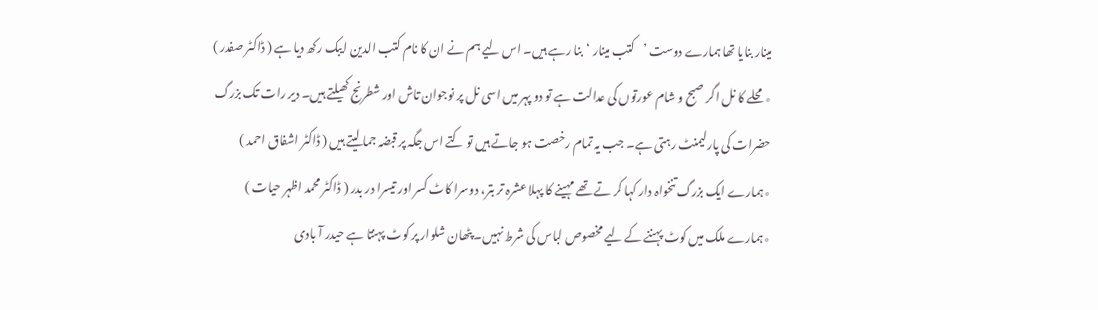مینار بنایا تھا ہمارے دوست ’کتب مینار ‘بنا رہے ہیں۔ اس لیے ہم نے ان کا نام کتب الدین ایبک رکھ دیا ہے ( ڈاکٹر صفدر )
٭محلے کا نل اگر صبح و شام عورتوں کی عدالت ہے تو دو پہر میں اسی نل پر نوجوان تاش اور شطرنج کھیلتے ہیں۔ دیر رات تک بزرگ حضرات کی پارلیمنٹ رہتی ہے۔ جب یہ تمام رخصت ہو جاتے ہیں تو کتے اس جگہ پر قبضہ جما لیتے ہیں ( ڈاکٹر اشفاق احمد )
٭ہمارے ایک بزرگ تنخواہ دار کہا کر تے تھے مہینے کا پہلا عشرہ تر بتر، دوسرا کاٹ کسر اور تیسرا در بدر ( ڈاکٹر محمد اظہر حیات )
٭ہمارے ملک میں کوٹ پہننے کے لیے مخصوص لباس کی شرط نہیں۔ پٹھان شلوار پر کوٹ پہنتا ہے حیدر آ بادی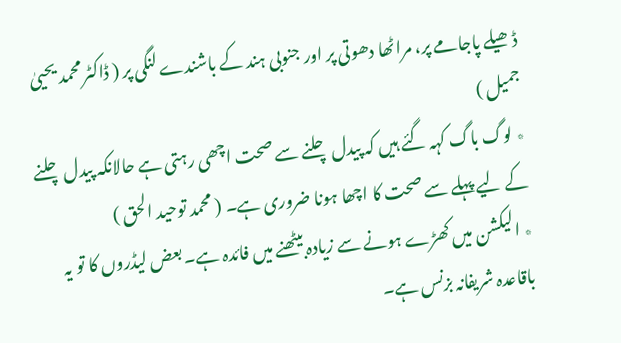ڈھیلے پاجامے پر، مراٹھا دھوتی پر اور جنوبی ہند کے باشندے لنگی پر ( ڈاکٹر محمد یحییٰ جمیل )
٭ لوگ باگ کہہ گئے ہیں کہ پیدل چلنے سے صحت اچھی رہتی ہے حالانکہ پیدل چلنے کے لیے پہلے سے صحت کا اچھا ہونا ضروری ہے۔ ( محمد توحید الحق )
٭ الیکشن میں کھڑے ہونے سے زیادہ بیٹھنے میں فائدہ ہے۔ بعض لیڈروں کا تو یہ باقاعدہ شریفانہ بزنس ہے۔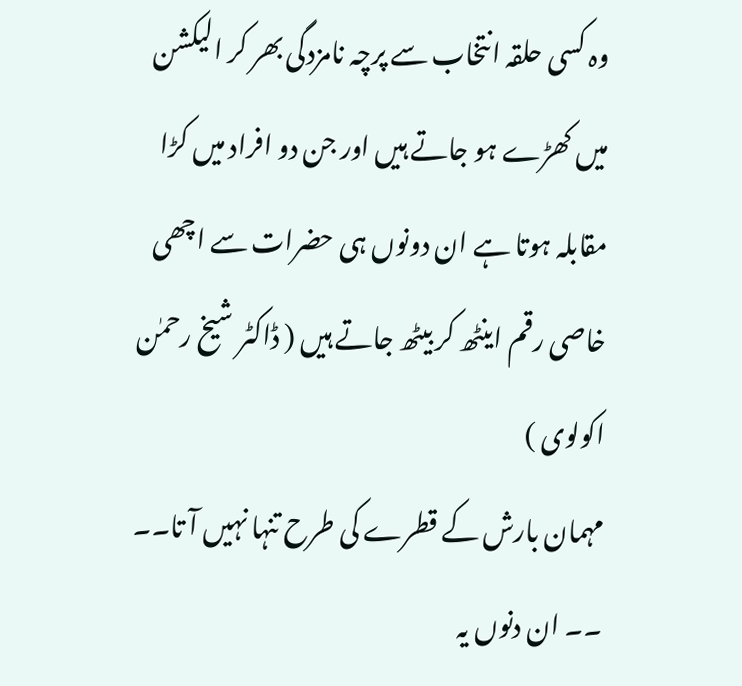وہ کسی حلقہ انتخاب سے پرچہ نامزدگی بھر کر الیکشن میں کھڑے ہو جاتے ہیں اور جن دو افراد میں کڑا مقابلہ ہوتا ہے ان دونوں ہی حضرات سے اچھی خاصی رقم اینٹھ کر بیٹھ جاتے ہیں ( ڈاکٹر شیخ رحمٰن اکولوی )
مہمان بارش کے قطرے کی طرح تنہا نہیں آ تا۔۔ ۔۔ ان دنوں یہ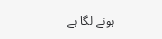ہونے لگا ہے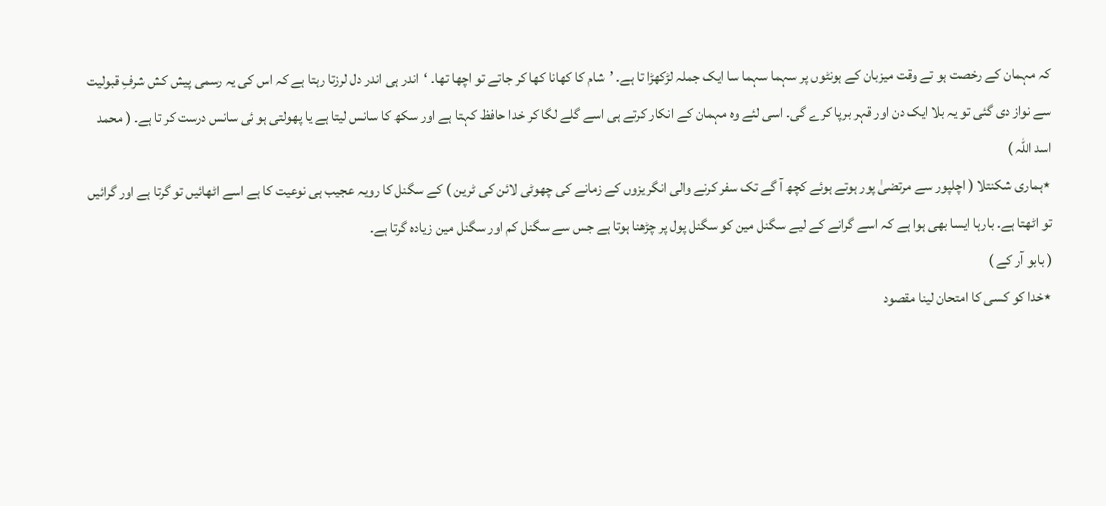کہ مہمان کے رخصت ہو تے وقت میزبان کے ہونٹوں پر سہما سہما سا ایک جملہ لڑکھڑا تا ہے۔ ’شام کا کھانا کھا کر جاتے تو اچھا تھا۔ ‘اندر ہی اندر دل لرزتا رہتا ہے کہ اس کی یہ رسمی پیش کش شرفِ قبولیت سے نواز دی گئی تو یہ بلا ایک دن اور قہر برپا کرے گی۔ اسی لئے وہ مہمان کے انکار کرتے ہی اسے گلے لگا کر خدا حافظ کہتا ہے اور سکھ کا سانس لیتا ہے یا پھولتی ہو ئی سانس درست کر تا ہے۔ ( محمد اسد اللہ )
٭ہماری شکنتلا ( اچلپور سے مرتضیٰ پور ہوتے ہوئے کچھ آ گے تک سفر کرنے والی انگریزوں کے زمانے کی چھوٹی لائن کی ٹرین ) کے سگنل کا رویہ عجیب ہی نوعیت کا ہے اسے اٹھائیں تو گرتا ہے اور گرائیں تو اٹھتا ہے۔ بارہا ایسا بھی ہوا ہے کہ اسے گرانے کے لیے سگنل مین کو سگنل پول پر چڑھنا ہوتا ہے جس سے سگنل کم اور سگنل مین زیادہ گرتا ہے۔
( بابو آر کے )
٭خدا کو کسی کا امتحان لینا مقصود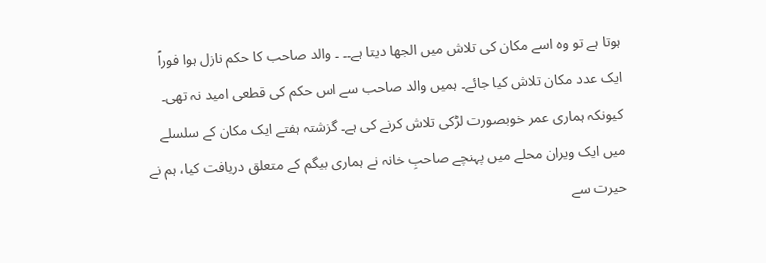ہوتا ہے تو وہ اسے مکان کی تلاش میں الجھا دیتا ہے۔۔ ۔ والد صاحب کا حکم نازل ہوا فوراً ایک عدد مکان تلاش کیا جائے۔ ہمیں والد صاحب سے اس حکم کی قطعی امید نہ تھی۔ کیونکہ ہماری عمر خوبصورت لڑکی تلاش کرنے کی ہے۔ گزشتہ ہفتے ایک مکان کے سلسلے میں ایک ویران محلے میں پہنچے صاحبِ خانہ نے ہماری بیگم کے متعلق دریافت کیا، ہم نے حیرت سے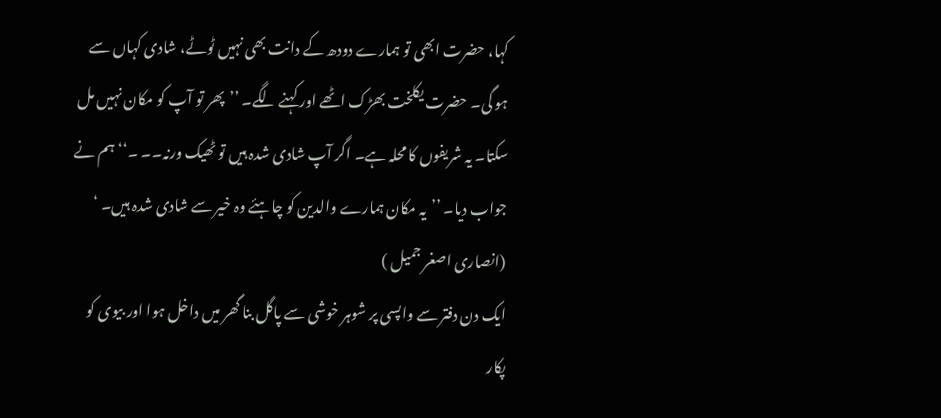کہا، حضرت ابھی تو ہمارے دودھ کے دانت بھی نہیں ٹوٹے، شادی کہاں سے ہو گی۔ حضرت یکلخت بھڑک اٹھے اور کہنے لگے۔ ’’پھر تو آپ کو مکان نہیں مل سکتا۔ یہ شریفوں کا محلہ ہے۔ اگر آپ شادی شدہ ہیں تو ٹھیک ورنہ۔۔ ۔‘‘ہم نے جواب دیا۔ ’’یہ مکان ہمارے والدین کو چاہئے وہ خیر سے شادی شدہ ہیں۔ ‘
(انصاری اصغر جمیل )
ایک دن دفتر سے واپسی پر شوہر خوشی سے پاگل بنا گھر میں داخل ہوا اور بیوی کو پکار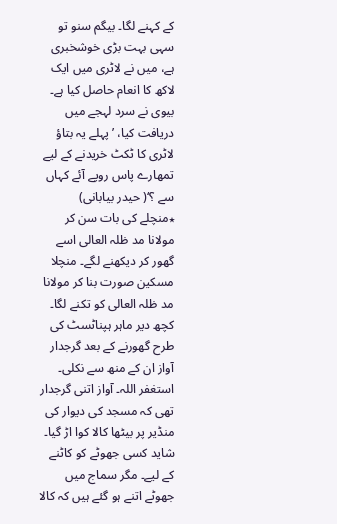کے کہنے لگا۔ بیگم سنو تو سہی بہت بڑی خوشخبری ہے، میں نے لاٹری میں ایک لاکھ کا انعام حاصل کیا ہے۔ بیوی نے سرد لہجے میں دریافت کیا، ’ پہلے یہ بتاؤ لاٹری کا ٹکٹ خریدنے کے لیے تمھارے پاس روپے آئے کہاں سے ؟‘( حیدر بیابانی)
٭منچلے کی بات سن کر مولانا مد ظلہ العالی اسے گھور کر دیکھنے لگے۔ منچلا مسکین صورت بنا کر مولانا مد ظلہ العالی کو تکنے لگا۔ کچھ دیر ماہر ہپناٹسٹ کی طرح گھورنے کے بعد گرجدار آواز ان کے منھ سے نکلی۔ استغفر اللہ۔ آواز اتنی گرجدار تھی کہ مسجد کی دیوار کی منڈیر پر بیٹھا کالا کوا اڑ گیا۔ شاید کسی جھوٹے کو کاٹنے کے لیے۔ مگر سماج میں جھوٹے اتنے ہو گئے ہیں کہ کالا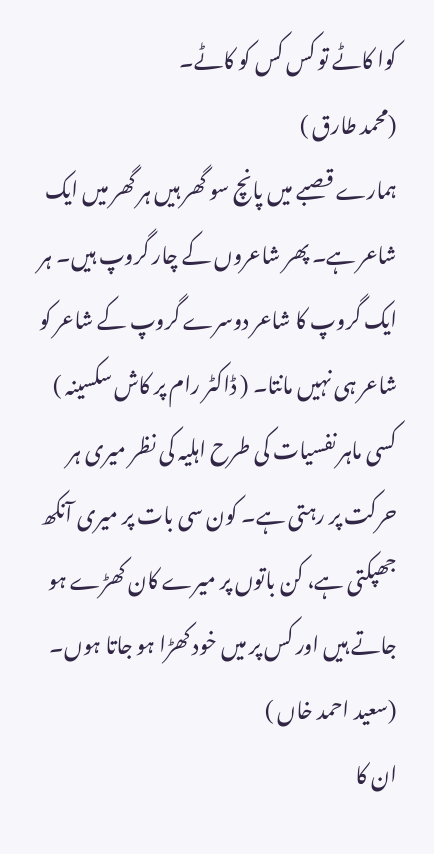کوا کاٹے تو کس کس کو کاٹے۔
(محمد طارق )
ہمارے قصبے میں پانچ سو گھر ہیں ہر گھر میں ایک شاعر ہے۔ پھر شاعروں کے چار گروپ ہیں۔ ہر ایک گروپ کا شاعر دوسرے گروپ کے شاعر کو شاعر ہی نہیں مانتا۔ ( ڈاکٹر رام پر کاش سکسینہ )
کسی ماہر نفسیات کی طرح اہلیہ کی نظر میری ہر حرکت پر رہتی ہے۔ کون سی بات پر میری آنکھ جھپکتی ہے، کن باتوں پر میرے کان کھڑے ہو جاتے ہیں اور کس پر میں خود کھڑا ہو جاتا ہوں۔ (سعید احمد خاں )
ان کا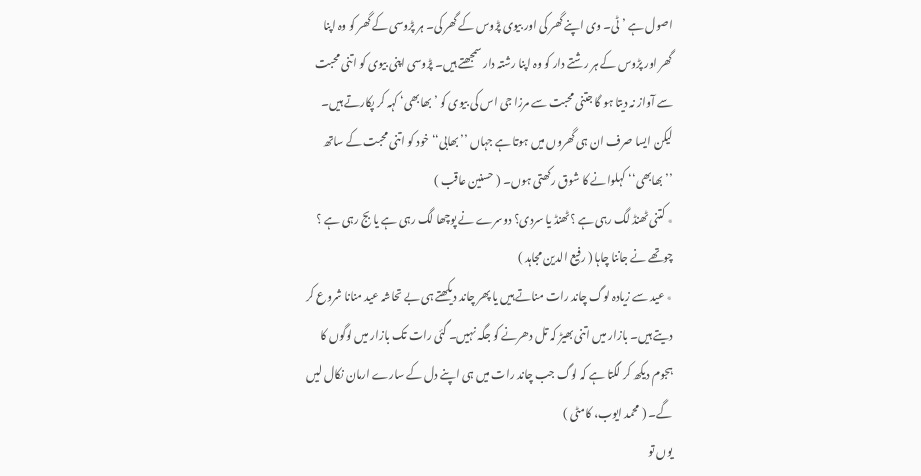اصول ہے ’ ٹی۔ وی اپنے گھر کی اور بیوی پڑوس کے گھر کی۔ ہر پڑوسی کے گھر کو وہ اپنا گھر اور پڑوس کے ہر رشتے دار کو وہ اپنا رشتہ دار سمجھتے ہیں۔ پڑوسی اپنی بیوی کو اتنی محبت سے آواز نہ دیتا ہو گا جتنی محبت سے مرزا جی اس کی بیوی کو ’بھابھی‘ کہہ کر پکارتے ہیں۔ لیکن ایسا صرف ان ہی گھروں میں ہوتا ہے جہاں ’’بھابی‘‘ خود کو اتنی محبت کے ساتھ ’’بھابھی‘‘ کہلوانے کا شوق رکھتی ہوں۔ ( حسنین عاقب )
٭ کتنی ٹھنڈ لگ رہی ہے ؟ٹھنڈ یا سردی؟ دوسرے نے پوچھا لگ رہی ہے یا بج رہی ہے ؟ چوتھے نے جاننا چاہا ( رفیع الدین مجاہد )
٭ عید سے زیادہ لوگ چاند رات مناتے ہیں یا پھر چاند دیکھتے ہی بے تحاشہ عید منانا شروع کر دیتے ہیں۔ بازار میں اتنی بھیڑ کہ تل دھرنے کو جگہ نہیں۔ گئی رات تک بازار میں لوگوں کا ہجوم دیکھ کر لگتا ہے کہ لوگ جب چاند رات میں ہی اپنے دل کے سارے ارمان نکال لیں گے۔ ( محمد ایوب، کامٹی )
یوں تو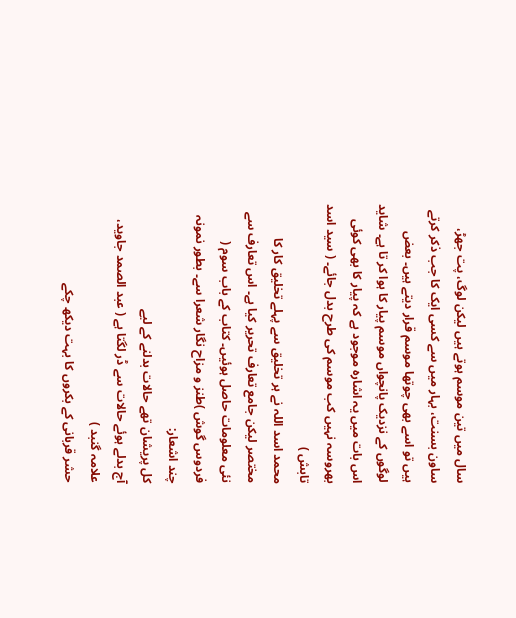سال میں تین موسم ہوتے ہیں لیکن لوگ، پت جھڑ، ساون بسنت، بہار میں سے کسی ایک کا جب ذکر کرتے ہیں تو اسے بھی چوتھا موسم قرار دیتے ہیں۔ بعض لوگوں کے نزدیک پانچواں موسم پیار کا ہوا کر تا ہے۔ شاید اس بات میں یہ اشارہ موجود ہے کہ پیار کا بھی کوئی بھروسہ نہیں کب موسم کی طرح بدل جائے۔ ( سید اسد تابش )
محمد اسد اللہ نے ہر تخلیق سے پہلے تخلیق کار کا مختصر لیکن جامع تعارف تحریر کیا ہے۔ اس تعارف سے نئی معلومات حاصل ہوئیں۔ کتاب کے باب سوم ( فردوس گوش )طنز و مزاح نگار شعرا سے۔ بطور نمونہ چند اشعار:
کل پریشان تھے حالات بدلنے کے لیے
آج بدلے ہوئے حالات سے ڈر لگتا ہے ( عبد الصمد جاوید، علامہ گنبد )
حشر قربانی کے بکروں کا بہت دیکھ چکے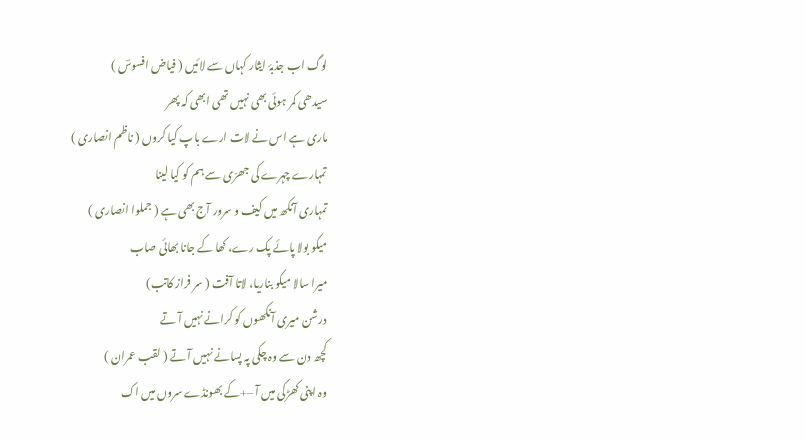لوگ اب جذبۂ ایثار کہاں سے لائیں ( فیاض افسوسؔ )
سیدھی کمر ہوئی بھی نہیں تھی ابھی کہ پھر
ماری ہے اس نے لات ارے باپ کیا کروں ( ناظم انصاری )
تمہارے چہرے کی جھرّی سے ہم کو کیا لینا
تمہاری آنکھ میں کیف و سرور آج بھی ہے ( جملوا انصاری )
میکو بولا پائے پک رے، کھا کے جانا بھائی صاب
میرا سالا میکو بناریا، لاتا آفت ( سر فراز کاتب)
درشن میری آنکھوں کو کرانے نہیں آ تے
کچھ دن سے وہ چکی پہ پسانے نہیں آ تے ( لقب عمران )
وہ اپنی کھڑکی میں آ –+کے بھونڈے سروں میں اک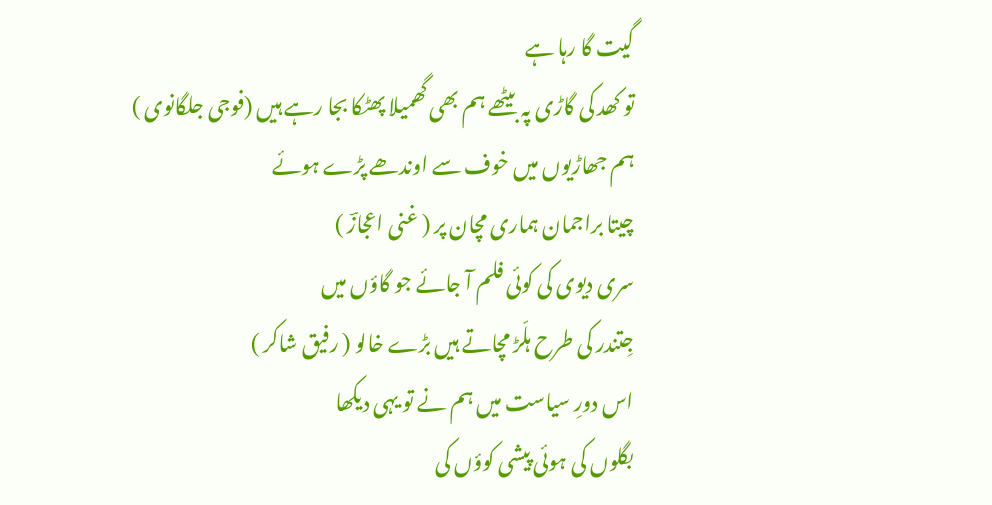گیت گا رہا ہے
تو کھد کی گاڑی پہ بیٹھے ہم بھی گھمیلا پھٹکا بجا رہے ہیں (فوجی جلگانوی )
ہم جھاڑیوں میں خوف سے اوندھے پڑے ہوئے
چیتا براجمان ہماری مچان پر ( غنی اعجازؔ )
سری دیوی کی کوئی فلم آ جائے جو گاؤں میں
جِتندر کی طرح ہلّڑ مچاتے ہیں بڑے خالو ( رفیق شاکر )
اس دورِ سیاست میں ہم نے تو یہی دیکھا
بگلوں کی ہوئی پیشی کوؤں کی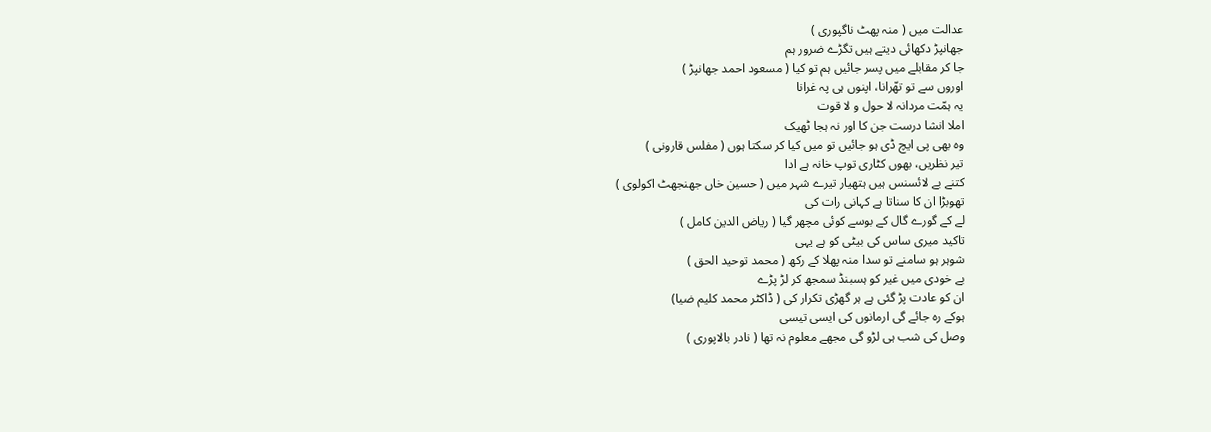عدالت میں ( منہ پھٹ ناگپوری )
جھانپڑ دکھائی دیتے ہیں تگڑے ضرور ہم
جا کر مقابلے میں پسر جائیں ہم تو کیا ( مسعود احمد جھانپڑ )
اوروں سے تو تھّرانا، اپنوں ہی پہ غرانا
یہ ہمّت مردانہ لا حول و لا قوت
املا انشا درست جن کا اور نہ ہجا ٹھیک
وہ بھی پی ایچ ڈی ہو جائیں تو میں کیا کر سکتا ہوں ( مفلس قارونی )
تیر نظریں، بھوں کٹاری توپ خانہ ہے ادا
کتنے بے لائسنس ہیں ہتھیار تیرے شہر میں ( حسین خاں جھنجھٹ اکولوی )
تھوبڑا ان کا سناتا ہے کہانی رات کی
لے کے گورے گال کے بوسے کوئی مچھر گیا ( ریاض الدین کامل )
تاکید میری ساس کی بیٹی کو ہے یہی
شوہر ہو سامنے تو سدا منہ پھلا کے رکھ ( محمد توحید الحق )
بے خودی میں غیر کو ہسبنڈ سمجھ کر لڑ پڑے
ان کو عادت پڑ گئی ہے ہر گھڑی تکرار کی ( ڈاکٹر محمد کلیم ضیا)
ہوکے رہ جائے گی ارمانوں کی ایسی تیسی
وصل کی شب ہی لڑو گی مجھے معلوم نہ تھا ( نادر بالاپوری )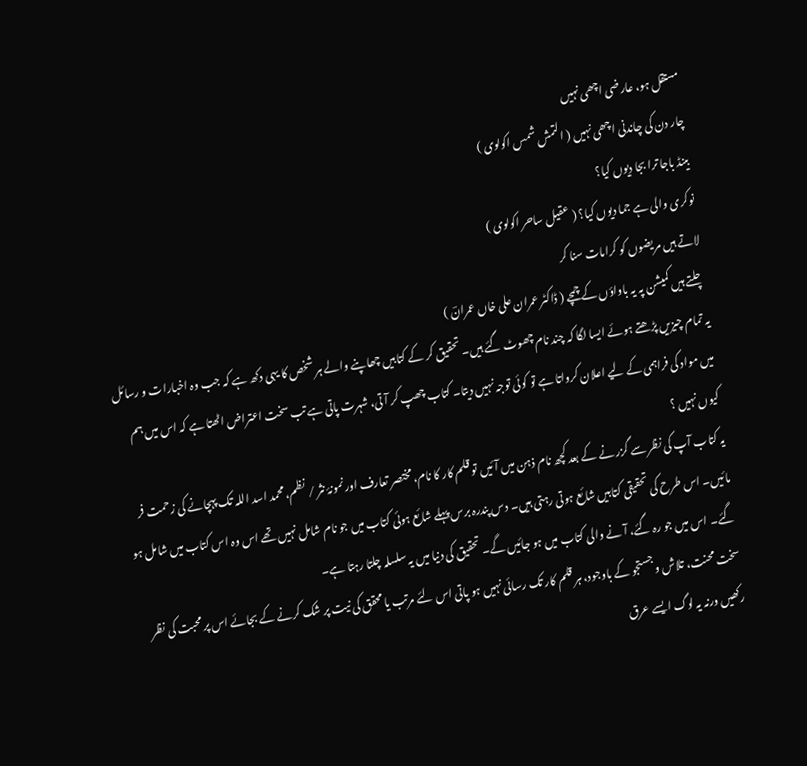مستقل ہو، عارضی اچھی نہیں
چار دن کی چاندنی اچھی نہیں ( التمش شمس اکولوی )
بینڈ باجا ترا بجا دیوں کیا؟
نوکری والی ہے جما دیوں کیا؟ ( عقیل ساحر اکولوی )
لاتے ہیں مریضوں کو کرامات سنا کر
چلتے ہیں کمیشن پہ یہ باواؤں کے چمچے ( ڈاکٹر عمران علی خاں عمرانؔ )
یہ تمام چیزیں پڑھتے ہوئے ایسا لگا کہ چند نام چھوٹ گئے ہیں۔ تحقیق کر کے کتابیں چھاپنے والے ہر شخص کا یہی دکھ ہے کہ جب وہ اخبارات و رسائل میں مواد کی فراہمی کے لیے اعلان کرواتا ہے تو کوئی توجہ نہیں دیتا۔ کتاب چھپ کر آ تی، شہرت پاتی ہے تب سخت اعتراض اٹھتا ہے کہ اس میں ہم کیوں نہیں ؟
یہ کتاب آپ کی نظر سے گزر نے کے بعد کچھ نام ذہن میں آئیں تو قلم کار کا نام، مختصر تعارف اور نمونۂ نثر / نظم، محمد اسد اللہ تک پہچانے کی زحمت فر مائیں۔ اس طرح کی تحقیقی کتابیں شائع ہوتی رہتی ہیں۔ دس پندرہ برس پہلے شائع ہوئی کتاب میں جو نام شامل نہیں تھے اس وہ اس کتاب میں شامل ہو گئے۔ اس میں جو رہ گئے، آ نے والی کتاب میں ہو جائیں گے۔ تحقیق کی دنیا میں یہ سلسلہ چلتا رہتا ہے۔
سخت محنت، تلاش و جستجو کے باوجود، ہر قلم کار تک رسائی نہیں ہو پاتی اس لئے مرتب یا محقق کی نیت پر شک کرنے کے بجائے اس پر محبت کی نظر رکھیں ورنہ یہ لوگ ایسے عرق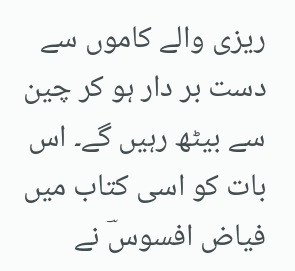ریزی والے کاموں سے دست بر دار ہو کر چین سے بیٹھ رہیں گے۔ اس بات کو اسی کتاب میں فیاض افسوسؔ نے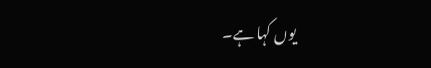یوں کہا ہے۔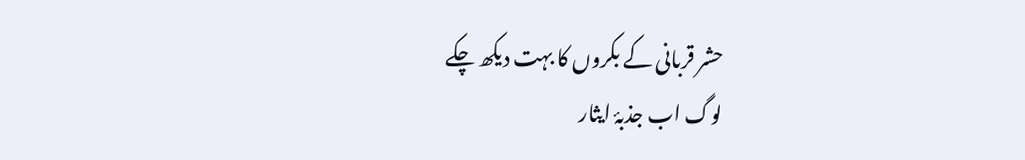حشر قربانی کے بکروں کا بہت دیکھ چکے
لوگ اب جذبۂ ایثار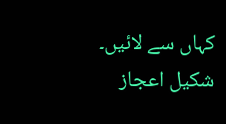کہاں سے لائیں۔
شکیل اعجاز